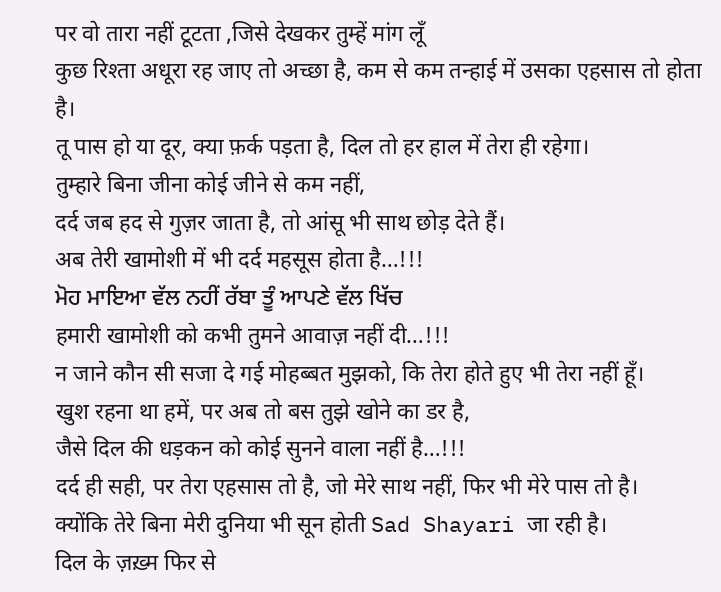पर वो तारा नहीं टूटता ,जिसे देखकर तुम्हें मांग लूँ
कुछ रिश्ता अधूरा रह जाए तो अच्छा है, कम से कम तन्हाई में उसका एहसास तो होता है।
तू पास हो या दूर, क्या फ़र्क पड़ता है, दिल तो हर हाल में तेरा ही रहेगा।
तुम्हारे बिना जीना कोई जीने से कम नहीं,
दर्द जब हद से गुज़र जाता है, तो आंसू भी साथ छोड़ देते हैं।
अब तेरी खामोशी में भी दर्द महसूस होता है…!!!
ਮੋਹ ਮਾਇਆ ਵੱਲ ਨਹੀਂ ਰੱਬਾ ਤੂੰ ਆਪਣੇ ਵੱਲ ਖਿੱਚ
हमारी खामोशी को कभी तुमने आवाज़ नहीं दी…!!!
न जाने कौन सी सजा दे गई मोहब्बत मुझको, कि तेरा होते हुए भी तेरा नहीं हूँ।
खुश रहना था हमें, पर अब तो बस तुझे खोने का डर है,
जैसे दिल की धड़कन को कोई सुनने वाला नहीं है…!!!
दर्द ही सही, पर तेरा एहसास तो है, जो मेरे साथ नहीं, फिर भी मेरे पास तो है।
क्योंकि तेरे बिना मेरी दुनिया भी सून होती Sad Shayari जा रही है।
दिल के ज़ख़्म फिर से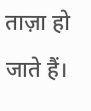ताज़ा हो जाते हैं।